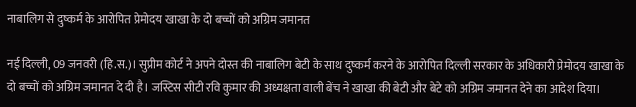नाबालिग से दुष्कर्म के आरोपित प्रेमोदय खाखा के दो बच्चों को अग्रिम जमानत

नई दिल्ली, 09 जनवरी (हि.स.)। सुप्रीम कोर्ट ने अपने दोस्त की नाबालिग बेटी के साथ दुष्कर्म करने के आरोपित दिल्ली सरकार के अधिकारी प्रेमोदय खाखा के दो बच्चों को अग्रिम जमानत दे दी है। जस्टिस सीटी रवि कुमार की अध्यक्षता वाली बेंच ने खाखा की बेटी और बेटे को अग्रिम जमानत देने का आदेश दिया।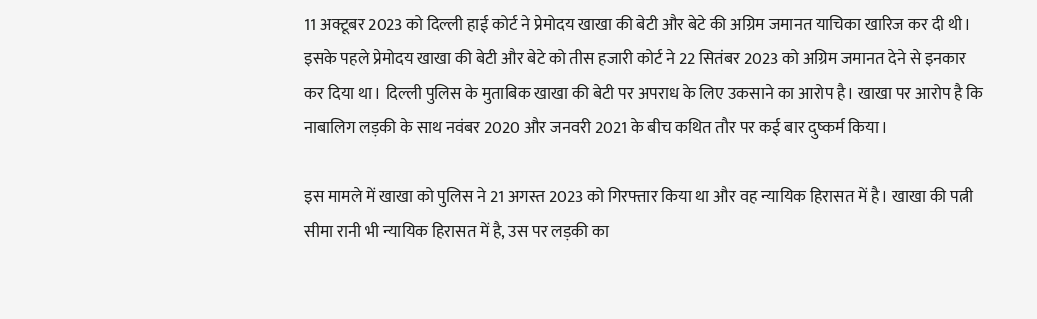11 अक्टूबर 2023 को दिल्ली हाई कोर्ट ने प्रेमोदय खाखा की बेटी और बेटे की अग्रिम जमानत याचिका खारिज कर दी थी। इसके पहले प्रेमोदय खाखा की बेटी और बेटे को तीस हजारी कोर्ट ने 22 सितंबर 2023 को अग्रिम जमानत देने से इनकार कर दिया था। दिल्ली पुलिस के मुताबिक खाखा की बेटी पर अपराध के लिए उकसाने का आरोप है। खाखा पर आरोप है कि नाबालिग लड़की के साथ नवंबर 2020 और जनवरी 2021 के बीच कथित तौर पर कई बार दुष्कर्म किया।

इस मामले में खाखा को पुलिस ने 21 अगस्त 2023 को गिरफ्तार किया था और वह न्यायिक हिरासत में है। खाखा की पत्नी सीमा रानी भी न्यायिक हिरासत में है, उस पर लड़की का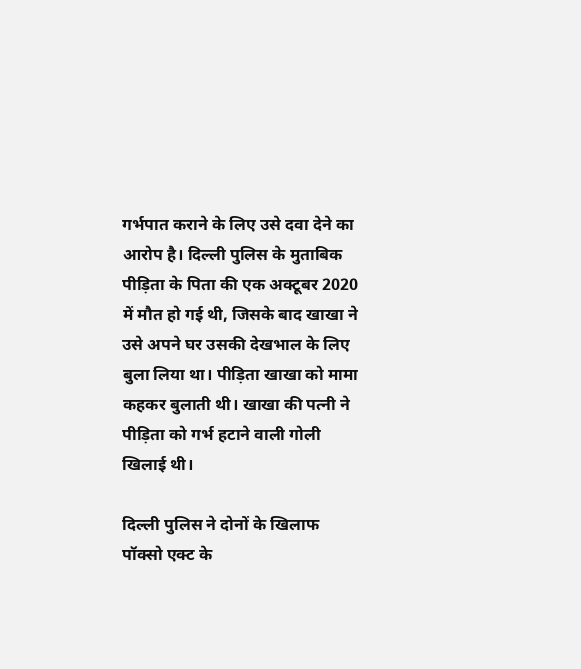गर्भपात कराने के लिए उसे दवा देने का आरोप है। दिल्ली पुलिस के मुताबिक पीड़िता के पिता की एक अक्टूबर 2020 में मौत हो गई थी, जिसके बाद खाखा ने उसे अपने घर उसकी देखभाल के लिए बुला लिया था। पीड़िता खाखा को मामा कहकर बुलाती थी। खाखा की पत्नी ने पीड़िता को गर्भ हटाने वाली गोली खिलाई थी।

दिल्ली पुलिस ने दोनों के खिलाफ पॉक्सो एक्ट के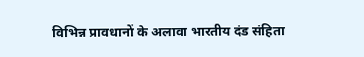विभिन्न प्रावधानों के अलावा भारतीय दंड संहिता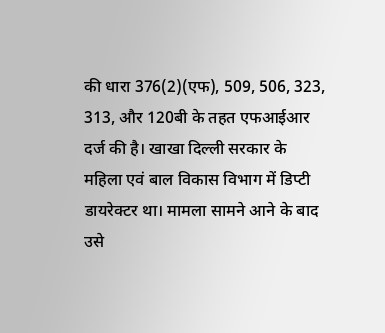की धारा 376(2)(एफ), 509, 506, 323, 313, और 120बी के तहत एफआईआर दर्ज की है। खाखा दिल्ली सरकार के महिला एवं बाल विकास विभाग में डिप्टी डायरेक्टर था। मामला सामने आने के बाद उसे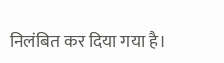निलंबित कर दिया गया है।